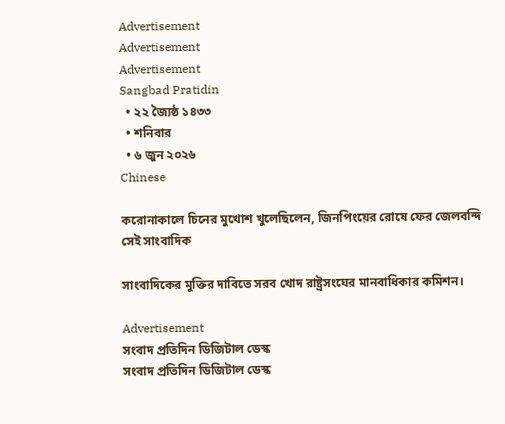Advertisement
Advertisement
Advertisement
Sangbad Pratidin
  • ২২ জ্যৈষ্ঠ ১৪৩৩
  • শনিবার
  • ৬ জুন ২০২৬
Chinese

করোনাকালে চিনের মুখোশ খুলেছিলেন, জিনপিংয়ের রোষে ফের জেলবন্দি সেই সাংবাদিক

সাংবাদিকের মুক্তির দাবিতে সরব খোদ রাষ্ট্রসংঘের মানবাধিকার কমিশন।

Advertisement
সংবাদ প্রতিদিন ডিজিটাল ডেস্ক
সংবাদ প্রতিদিন ডিজিটাল ডেস্ক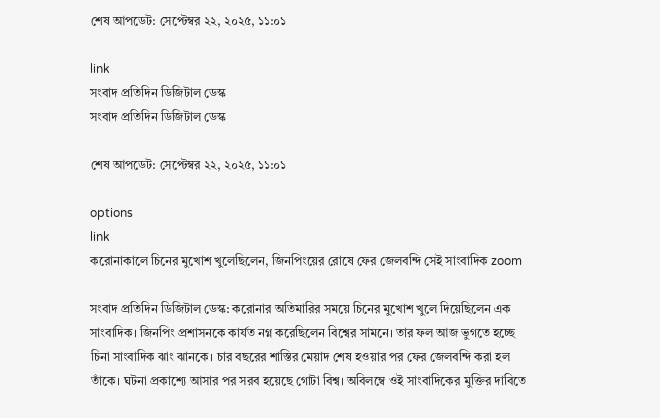শেষ আপডেট: সেপ্টেম্বর ২২, ২০২৫, ১১:০১

link
সংবাদ প্রতিদিন ডিজিটাল ডেস্ক
সংবাদ প্রতিদিন ডিজিটাল ডেস্ক

শেষ আপডেট: সেপ্টেম্বর ২২, ২০২৫, ১১:০১

options
link
করোনাকালে চিনের মুখোশ খুলেছিলেন, জিনপিংয়ের রোষে ফের জেলবন্দি সেই সাংবাদিক zoom

সংবাদ প্রতিদিন ডিজিটাল ডেস্ক: করোনার অতিমারির সময়ে চিনের মুখোশ খুলে দিয়েছিলেন এক সাংবাদিক। জিনপিং প্রশাসনকে কার্যত নগ্ন করেছিলেন বিশ্বের সামনে। তার ফল আজ ভুগতে হচ্ছে চিনা সাংবাদিক ঝাং ঝানকে। চার বছরের শাস্তির মেয়াদ শেষ হওয়ার পর ফের জেলবন্দি করা হল তাঁকে। ঘটনা প্রকাশ্যে আসার পর সরব হয়েছে গোটা বিশ্ব। অবিলম্বে ওই সাংবাদিকের মুক্তির দাবিতে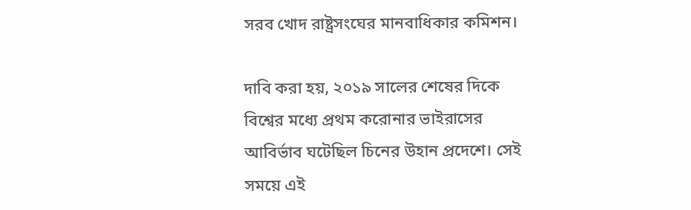সরব খোদ রাষ্ট্রসংঘের মানবাধিকার কমিশন।

দাবি করা হয়, ২০১৯ সালের শেষের দিকে বিশ্বের মধ্যে প্রথম করোনার ভাইরাসের আবির্ভাব ঘটেছিল চিনের উহান প্রদেশে। সেই সময়ে এই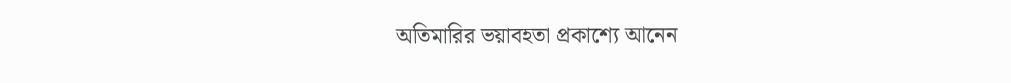অতিমারির ভয়াবহতা প্রকাশ্যে আনেন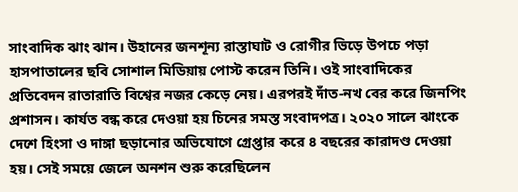সাংবাদিক ঝাং ঝান। উহানের জনশূন্য রাস্তাঘাট ও রোগীর ভিড়ে উপচে পড়া হাসপাতালের ছবি সোশাল মিডিয়ায় পোস্ট করেন তিনি। ওই সাংবাদিকের প্রতিবেদন রাতারাতি বিশ্বের নজর কেড়ে নেয়। এরপরই দাঁত-নখ বের করে জিনপিং প্রশাসন। কার্যত বন্ধ করে দেওয়া হয় চিনের সমস্ত সংবাদপত্র। ২০২০ সালে ঝাংকে দেশে হিংসা ও দাঙ্গা ছড়ানোর অভিযোগে গ্রেপ্তার করে ৪ বছরের কারাদণ্ড দেওয়া হয়। সেই সময়ে জেলে অনশন শুরু করেছিলেন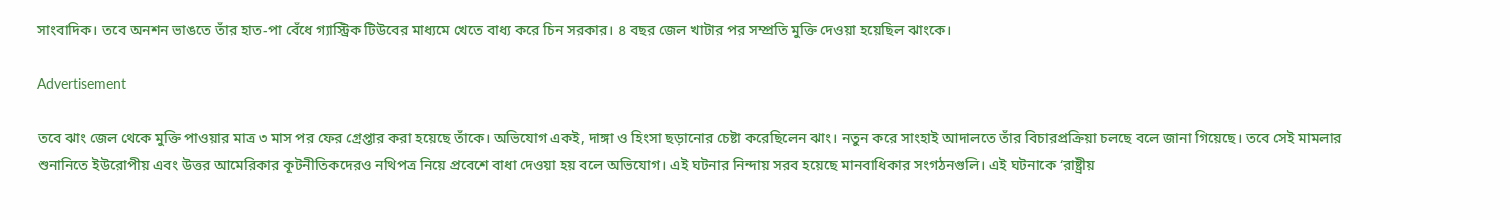সাংবাদিক। তবে অনশন ভাঙতে তাঁর হাত-পা বেঁধে গ্যাস্ট্রিক টিউবের মাধ্যমে খেতে বাধ্য করে চিন সরকার। ৪ বছর জেল খাটার পর সম্প্রতি মুক্তি দেওয়া হয়েছিল ঝাংকে।

Advertisement

তবে ঝাং জেল থেকে মুক্তি পাওয়ার মাত্র ৩ মাস পর ফের গ্রেপ্তার করা হয়েছে তাঁকে। অভিযোগ একই, দাঙ্গা ও হিংসা ছড়ানোর চেষ্টা করেছিলেন ঝাং। নতুন করে সাংহাই আদালতে তাঁর বিচারপ্রক্রিয়া চলছে বলে জানা গিয়েছে। তবে সেই মামলার শুনানিতে ইউরোপীয় এবং উত্তর আমেরিকার কূটনীতিকদেরও নথিপত্র নিয়ে প্রবেশে বাধা দেওয়া হয় বলে অভিযোগ। এই ঘটনার নিন্দায় সরব হয়েছে মানবাধিকার সংগঠনগুলি। এই ঘটনাকে ‘রাষ্ট্রীয়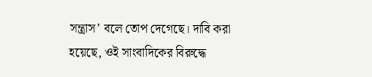সন্ত্রাস’ বলে তোপ দেগেছে। দাবি করা হয়েছে, ওই সাংবাদিকের বিরুদ্ধে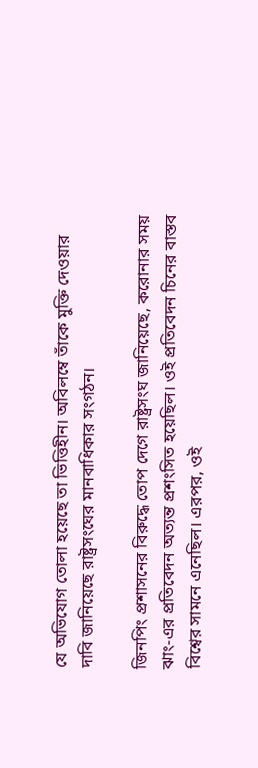যে অভিযোগ তোলা হয়েছে তা ভিত্তিহীন। অবিলম্বে তাঁকে মুক্তি দেওয়ার দাবি জানিয়েছে রাষ্ট্রসংঘের মানবাধিকার সংগঠন।

জিনপিং প্রশাসনের বিরুদ্ধে তোপ দেগে রাষ্ট্রসংঘ জানিয়েছে, করোনার সময় ঝাং-এর প্রতিবেদন অত্যন্ত প্রশংসিত হয়েছিল। ওই প্রতিবেদন চিনের বাস্তব বিশ্বের সামনে এনেছিল। এরপর, ওই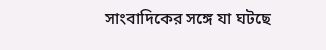সাংবাদিকের সঙ্গে যা ঘটছে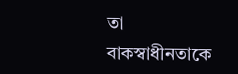তা বাকস্বাধীনতাকে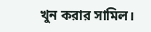খুন করার সামিল।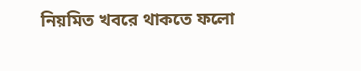নিয়মিত খবরে থাকতে ফলো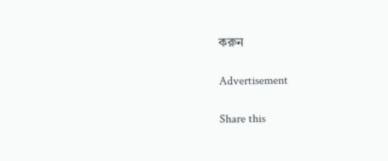করুন

Advertisement

Share this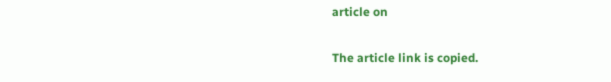article on

The article link is copied.